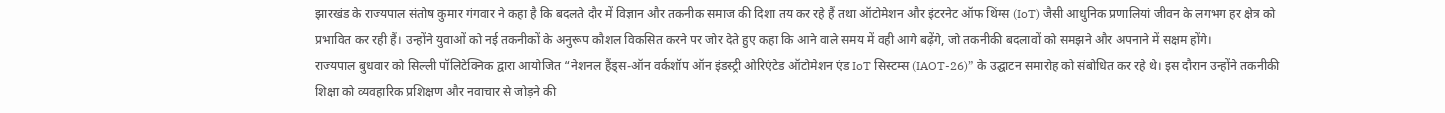झारखंड के राज्यपाल संतोष कुमार गंगवार ने कहा है कि बदलते दौर में विज्ञान और तकनीक समाज की दिशा तय कर रहे हैं तथा ऑटोमेशन और इंटरनेट ऑफ थिंग्स (IoT) जैसी आधुनिक प्रणालियां जीवन के लगभग हर क्षेत्र को प्रभावित कर रही हैं। उन्होंने युवाओं को नई तकनीकों के अनुरूप कौशल विकसित करने पर जोर देते हुए कहा कि आने वाले समय में वही आगे बढ़ेंगे, जो तकनीकी बदलावों को समझने और अपनाने में सक्षम होंगे।
राज्यपाल बुधवार को सिल्ली पॉलिटेक्निक द्वारा आयोजित “नेशनल हैंड्स-ऑन वर्कशॉप ऑन इंडस्ट्री ओरिएंटेड ऑटोमेशन एंड IoT सिस्टम्स (IAOT-26)” के उद्घाटन समारोह को संबोधित कर रहे थे। इस दौरान उन्होंने तकनीकी शिक्षा को व्यवहारिक प्रशिक्षण और नवाचार से जोड़ने की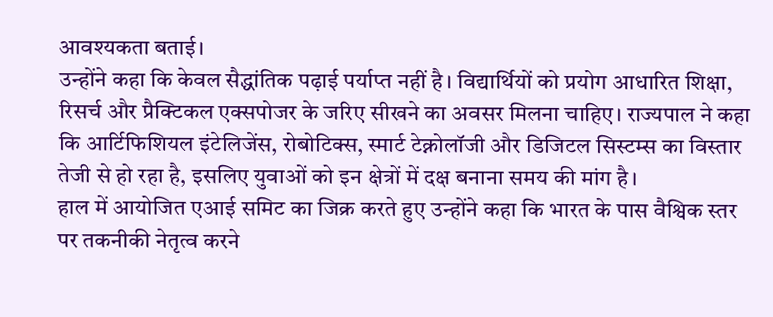आवश्यकता बताई।
उन्होंने कहा कि केवल सैद्धांतिक पढ़ाई पर्याप्त नहीं है। विद्यार्थियों को प्रयोग आधारित शिक्षा, रिसर्च और प्रैक्टिकल एक्सपोजर के जरिए सीखने का अवसर मिलना चाहिए। राज्यपाल ने कहा कि आर्टिफिशियल इंटेलिजेंस, रोबोटिक्स, स्मार्ट टेक्नोलॉजी और डिजिटल सिस्टम्स का विस्तार तेजी से हो रहा है, इसलिए युवाओं को इन क्षेत्रों में दक्ष बनाना समय की मांग है।
हाल में आयोजित एआई समिट का जिक्र करते हुए उन्होंने कहा कि भारत के पास वैश्विक स्तर पर तकनीकी नेतृत्व करने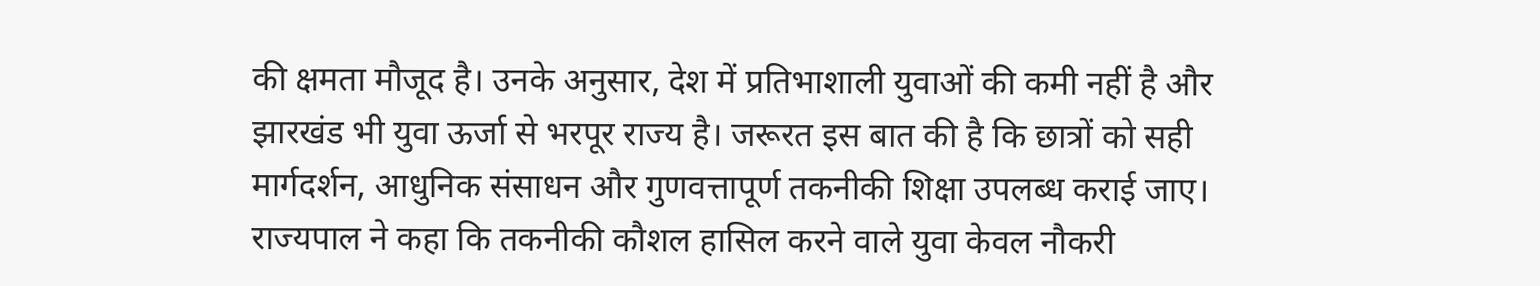की क्षमता मौजूद है। उनके अनुसार, देश में प्रतिभाशाली युवाओं की कमी नहीं है और झारखंड भी युवा ऊर्जा से भरपूर राज्य है। जरूरत इस बात की है कि छात्रों को सही मार्गदर्शन, आधुनिक संसाधन और गुणवत्तापूर्ण तकनीकी शिक्षा उपलब्ध कराई जाए।
राज्यपाल ने कहा कि तकनीकी कौशल हासिल करने वाले युवा केवल नौकरी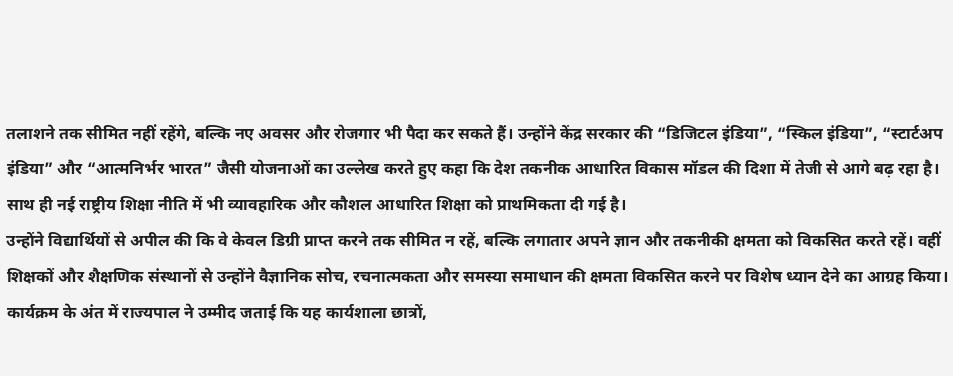तलाशने तक सीमित नहीं रहेंगे, बल्कि नए अवसर और रोजगार भी पैदा कर सकते हैं। उन्होंने केंद्र सरकार की “डिजिटल इंडिया”, “स्किल इंडिया”, “स्टार्टअप इंडिया” और “आत्मनिर्भर भारत” जैसी योजनाओं का उल्लेख करते हुए कहा कि देश तकनीक आधारित विकास मॉडल की दिशा में तेजी से आगे बढ़ रहा है। साथ ही नई राष्ट्रीय शिक्षा नीति में भी व्यावहारिक और कौशल आधारित शिक्षा को प्राथमिकता दी गई है।
उन्होंने विद्यार्थियों से अपील की कि वे केवल डिग्री प्राप्त करने तक सीमित न रहें, बल्कि लगातार अपने ज्ञान और तकनीकी क्षमता को विकसित करते रहें। वहीं शिक्षकों और शैक्षणिक संस्थानों से उन्होंने वैज्ञानिक सोच, रचनात्मकता और समस्या समाधान की क्षमता विकसित करने पर विशेष ध्यान देने का आग्रह किया।
कार्यक्रम के अंत में राज्यपाल ने उम्मीद जताई कि यह कार्यशाला छात्रों,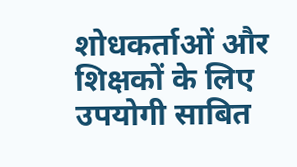शोधकर्ताओं और शिक्षकों के लिए उपयोगी साबित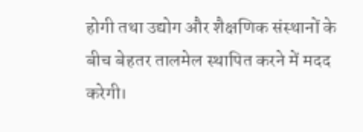होगी तथा उद्योग और शैक्षणिक संस्थानों के बीच बेहतर तालमेल स्थापित करने में मदद करेगी।